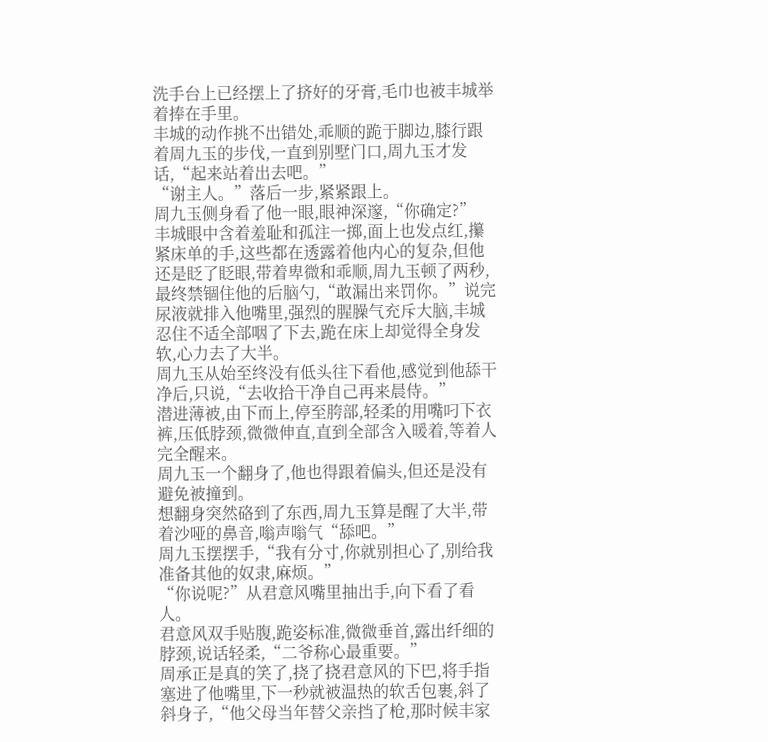洗手台上已经摆上了挤好的牙膏,毛巾也被丰城举着捧在手里。
丰城的动作挑不出错处,乖顺的跪于脚边,膝行跟着周九玉的步伐,一直到别墅门口,周九玉才发话,“起来站着出去吧。”
“谢主人。”落后一步,紧紧跟上。
周九玉侧身看了他一眼,眼神深邃,“你确定?”
丰城眼中含着羞耻和孤注一掷,面上也发点红,攥紧床单的手,这些都在透露着他内心的复杂,但他还是眨了眨眼,带着卑微和乖顺,周九玉顿了两秒,最终禁锢住他的后脑勺,“敢漏出来罚你。”说完尿液就排入他嘴里,强烈的腥臊气充斥大脑,丰城忍住不适全部咽了下去,跪在床上却觉得全身发软,心力去了大半。
周九玉从始至终没有低头往下看他,感觉到他舔干净后,只说,“去收拾干净自己再来晨侍。”
潜进薄被,由下而上,停至胯部,轻柔的用嘴叼下衣裤,压低脖颈,微微伸直,直到全部含入暖着,等着人完全醒来。
周九玉一个翻身了,他也得跟着偏头,但还是没有避免被撞到。
想翻身突然硌到了东西,周九玉算是醒了大半,带着沙哑的鼻音,嗡声嗡气“舔吧。”
周九玉摆摆手,“我有分寸,你就别担心了,别给我准备其他的奴隶,麻烦。”
“你说呢?”从君意风嘴里抽出手,向下看了看人。
君意风双手贴腹,跪姿标准,微微垂首,露出纤细的脖颈,说话轻柔,“二爷称心最重要。”
周承正是真的笑了,挠了挠君意风的下巴,将手指塞进了他嘴里,下一秒就被温热的软舌包裹,斜了斜身子,“他父母当年替父亲挡了枪,那时候丰家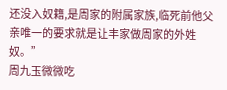还没入奴籍,是周家的附属家族,临死前他父亲唯一的要求就是让丰家做周家的外姓奴。”
周九玉微微吃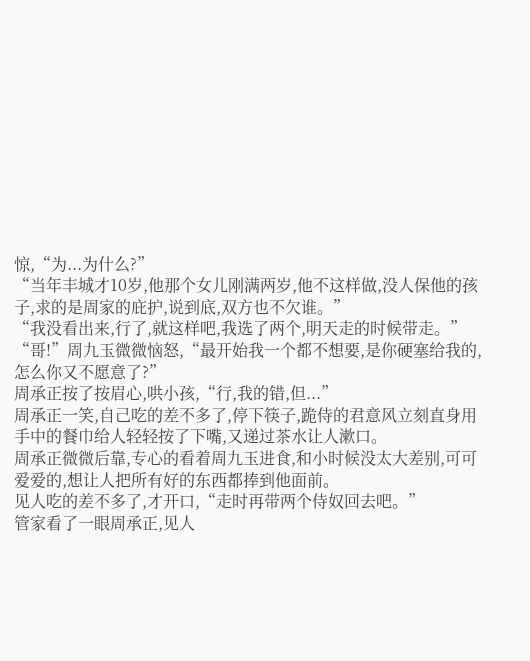惊,“为...为什么?”
“当年丰城才10岁,他那个女儿刚满两岁,他不这样做,没人保他的孩子,求的是周家的庇护,说到底,双方也不欠谁。”
“我没看出来,行了,就这样吧,我选了两个,明天走的时候带走。”
“哥!”周九玉微微恼怒,“最开始我一个都不想要,是你硬塞给我的,怎么你又不愿意了?”
周承正按了按眉心,哄小孩,“行,我的错,但...”
周承正一笑,自己吃的差不多了,停下筷子,跪侍的君意风立刻直身用手中的餐巾给人轻轻按了下嘴,又递过茶水让人漱口。
周承正微微后靠,专心的看着周九玉进食,和小时候没太大差别,可可爱爱的,想让人把所有好的东西都捧到他面前。
见人吃的差不多了,才开口,“走时再带两个侍奴回去吧。”
管家看了一眼周承正,见人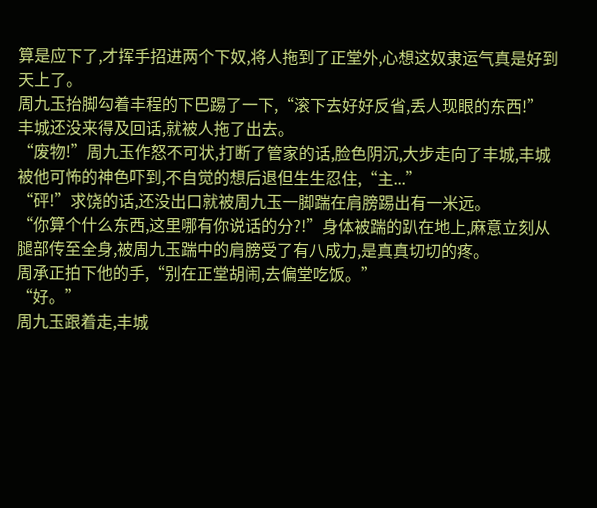算是应下了,才挥手招进两个下奴,将人拖到了正堂外,心想这奴隶运气真是好到天上了。
周九玉抬脚勾着丰程的下巴踢了一下,“滚下去好好反省,丢人现眼的东西!”
丰城还没来得及回话,就被人拖了出去。
“废物!”周九玉作怒不可状,打断了管家的话,脸色阴沉,大步走向了丰城,丰城被他可怖的神色吓到,不自觉的想后退但生生忍住,“主...”
“砰!”求饶的话,还没出口就被周九玉一脚踹在肩膀踢出有一米远。
“你算个什么东西,这里哪有你说话的分?!”身体被踹的趴在地上,麻意立刻从腿部传至全身,被周九玉踹中的肩膀受了有八成力,是真真切切的疼。
周承正拍下他的手,“别在正堂胡闹,去偏堂吃饭。”
“好。”
周九玉跟着走,丰城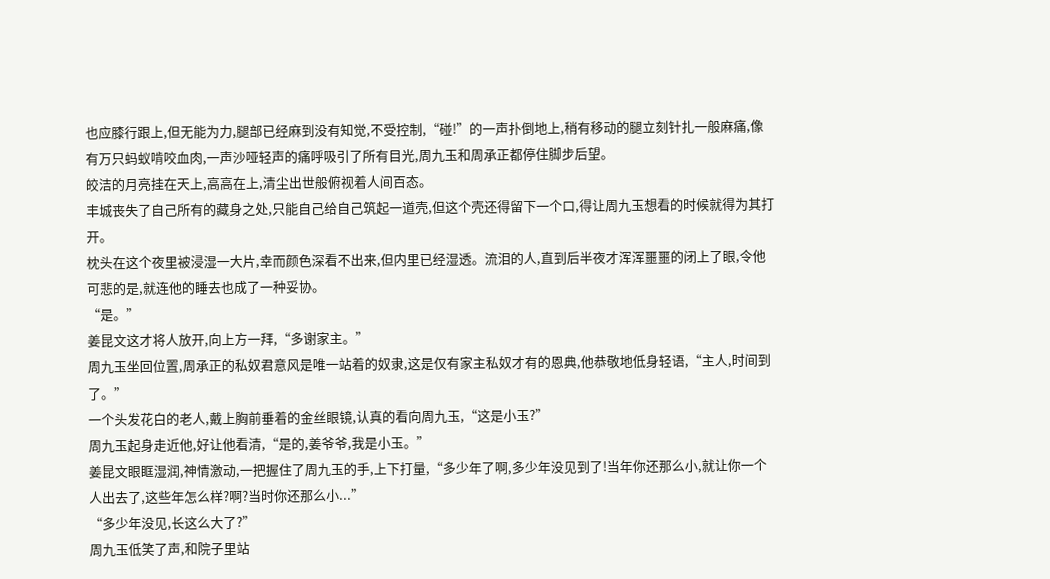也应膝行跟上,但无能为力,腿部已经麻到没有知觉,不受控制,“碰!”的一声扑倒地上,稍有移动的腿立刻针扎一般麻痛,像有万只蚂蚁啃咬血肉,一声沙哑轻声的痛呼吸引了所有目光,周九玉和周承正都停住脚步后望。
皎洁的月亮挂在天上,高高在上,清尘出世般俯视着人间百态。
丰城丧失了自己所有的藏身之处,只能自己给自己筑起一道壳,但这个壳还得留下一个口,得让周九玉想看的时候就得为其打开。
枕头在这个夜里被浸湿一大片,幸而颜色深看不出来,但内里已经湿透。流泪的人,直到后半夜才浑浑噩噩的闭上了眼,令他可悲的是,就连他的睡去也成了一种妥协。
“是。”
姜昆文这才将人放开,向上方一拜,“多谢家主。”
周九玉坐回位置,周承正的私奴君意风是唯一站着的奴隶,这是仅有家主私奴才有的恩典,他恭敬地低身轻语,“主人,时间到了。”
一个头发花白的老人,戴上胸前垂着的金丝眼镜,认真的看向周九玉,“这是小玉?”
周九玉起身走近他,好让他看清,“是的,姜爷爷,我是小玉。”
姜昆文眼眶湿润,神情激动,一把握住了周九玉的手,上下打量,“多少年了啊,多少年没见到了!当年你还那么小,就让你一个人出去了,这些年怎么样?啊?当时你还那么小...”
“多少年没见,长这么大了?”
周九玉低笑了声,和院子里站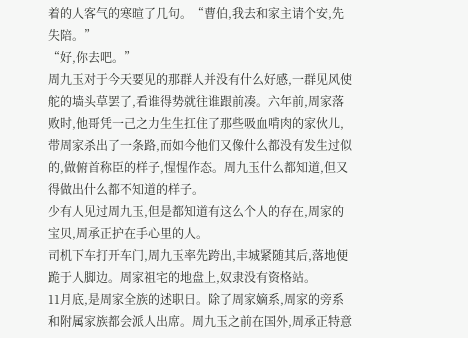着的人客气的寒暄了几句。“曹伯,我去和家主请个安,先失陪。”
“好,你去吧。”
周九玉对于今天要见的那群人并没有什么好感,一群见风使舵的墙头草罢了,看谁得势就往谁跟前凑。六年前,周家落败时,他哥凭一己之力生生扛住了那些吸血啃肉的家伙儿,带周家杀出了一条路,而如今他们又像什么都没有发生过似的,做俯首称臣的样子,惺惺作态。周九玉什么都知道,但又得做出什么都不知道的样子。
少有人见过周九玉,但是都知道有这么个人的存在,周家的宝贝,周承正护在手心里的人。
司机下车打开车门,周九玉率先跨出,丰城紧随其后,落地便跪于人脚边。周家祖宅的地盘上,奴隶没有资格站。
11月底,是周家全族的述职日。除了周家嫡系,周家的旁系和附属家族都会派人出席。周九玉之前在国外,周承正特意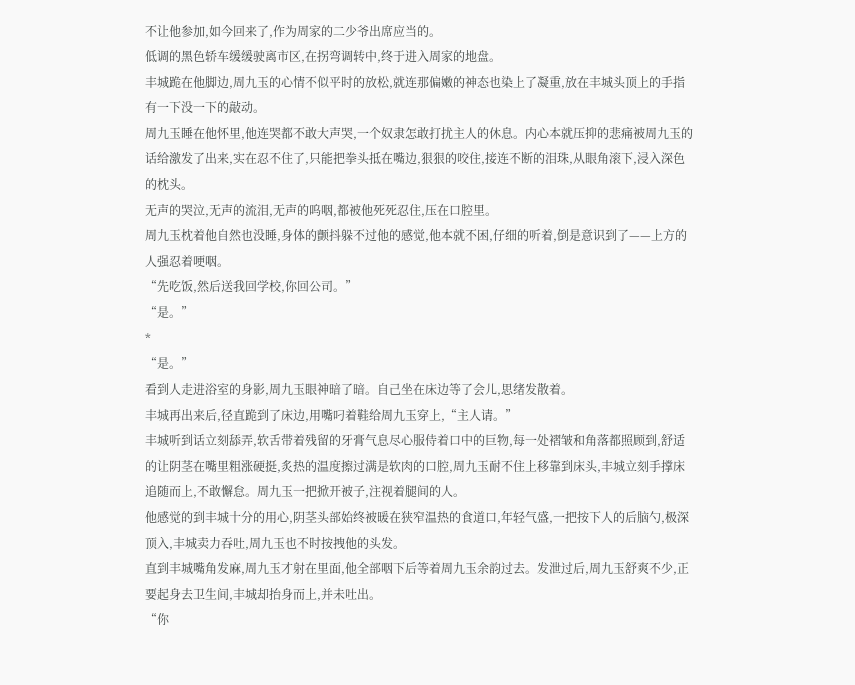不让他参加,如今回来了,作为周家的二少爷出席应当的。
低调的黑色轿车缓缓驶离市区,在拐弯调转中,终于进入周家的地盘。
丰城跪在他脚边,周九玉的心情不似平时的放松,就连那偏嫩的神态也染上了凝重,放在丰城头顶上的手指有一下没一下的敲动。
周九玉睡在他怀里,他连哭都不敢大声哭,一个奴隶怎敢打扰主人的休息。内心本就压抑的悲痛被周九玉的话给激发了出来,实在忍不住了,只能把拳头抵在嘴边,狠狠的咬住,接连不断的泪珠,从眼角滚下,浸入深色的枕头。
无声的哭泣,无声的流泪,无声的呜咽,都被他死死忍住,压在口腔里。
周九玉枕着他自然也没睡,身体的颤抖躲不过他的感觉,他本就不困,仔细的听着,倒是意识到了——上方的人强忍着哽咽。
“先吃饭,然后送我回学校,你回公司。”
“是。”
*
“是。”
看到人走进浴室的身影,周九玉眼神暗了暗。自己坐在床边等了会儿,思绪发散着。
丰城再出来后,径直跪到了床边,用嘴叼着鞋给周九玉穿上,“主人请。”
丰城听到话立刻舔弄,软舌带着残留的牙膏气息尽心服侍着口中的巨物,每一处褶皱和角落都照顾到,舒适的让阴茎在嘴里粗涨硬挺,炙热的温度擦过满是软肉的口腔,周九玉耐不住上移靠到床头,丰城立刻手撑床追随而上,不敢懈怠。周九玉一把掀开被子,注视着腿间的人。
他感觉的到丰城十分的用心,阴茎头部始终被暖在狭窄温热的食道口,年轻气盛,一把按下人的后脑勺,极深顶入,丰城卖力吞吐,周九玉也不时按拽他的头发。
直到丰城嘴角发麻,周九玉才射在里面,他全部咽下后等着周九玉余韵过去。发泄过后,周九玉舒爽不少,正要起身去卫生间,丰城却抬身而上,并未吐出。
“你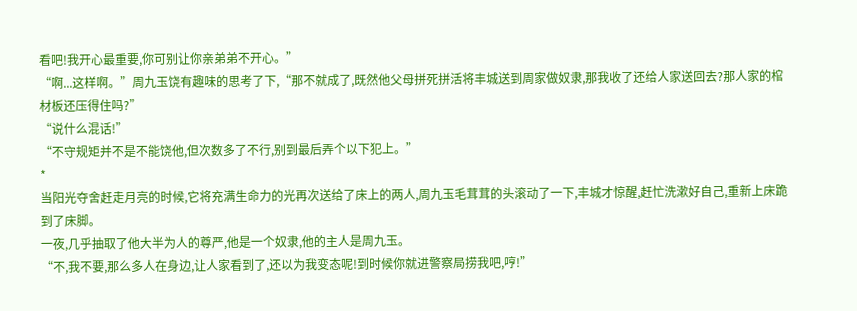看吧!我开心最重要,你可别让你亲弟弟不开心。”
“啊...这样啊。”周九玉饶有趣味的思考了下,“那不就成了,既然他父母拼死拼活将丰城送到周家做奴隶,那我收了还给人家送回去?那人家的棺材板还压得住吗?”
“说什么混话!”
“不守规矩并不是不能饶他,但次数多了不行,别到最后弄个以下犯上。”
*
当阳光夺舍赶走月亮的时候,它将充满生命力的光再次送给了床上的两人,周九玉毛茸茸的头滚动了一下,丰城才惊醒,赶忙洗漱好自己,重新上床跪到了床脚。
一夜,几乎抽取了他大半为人的尊严,他是一个奴隶,他的主人是周九玉。
“不,我不要,那么多人在身边,让人家看到了,还以为我变态呢!到时候你就进警察局捞我吧,哼!”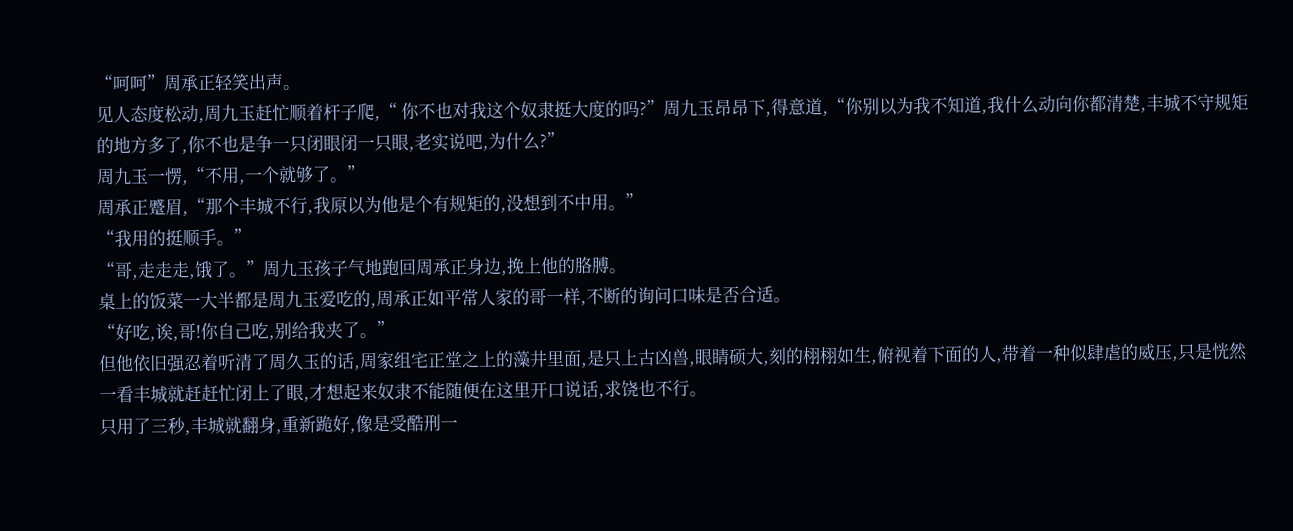“呵呵”周承正轻笑出声。
见人态度松动,周九玉赶忙顺着杆子爬,“ 你不也对我这个奴隶挺大度的吗?”周九玉昂昂下,得意道,“你别以为我不知道,我什么动向你都清楚,丰城不守规矩的地方多了,你不也是争一只闭眼闭一只眼,老实说吧,为什么?”
周九玉一愣,“不用,一个就够了。”
周承正蹙眉,“那个丰城不行,我原以为他是个有规矩的,没想到不中用。”
“我用的挺顺手。”
“哥,走走走,饿了。”周九玉孩子气地跑回周承正身边,挽上他的胳膊。
桌上的饭菜一大半都是周九玉爱吃的,周承正如平常人家的哥一样,不断的询问口味是否合适。
“好吃,诶,哥!你自己吃,别给我夹了。”
但他依旧强忍着听清了周久玉的话,周家组宅正堂之上的藻井里面,是只上古凶兽,眼睛硕大,刻的栩栩如生,俯视着下面的人,带着一种似肆虐的威压,只是恍然一看丰城就赶赶忙闭上了眼,才想起来奴隶不能随便在这里开口说话,求饶也不行。
只用了三秒,丰城就翻身,重新跪好,像是受酷刑一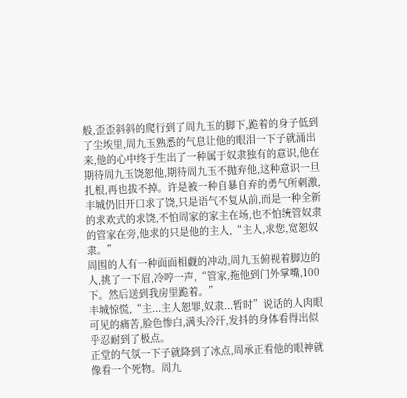般,歪歪斜斜的爬行到了周九玉的脚下,跪着的身子低到了尘埃里,周九玉熟悉的气息让他的眼泪一下子就涌出来,他的心中终于生出了一种属于奴隶独有的意识,他在期待周九玉饶恕他,期待周九玉不抛弃他,这种意识一旦扎根,再也拔不掉。许是被一种自暴自弃的勇气所刺激,丰城仍旧开口求了饶,只是语气不复从前,而是一种全新的求欢式的求饶,不怕周家的家主在场,也不怕统管奴隶的管家在旁,他求的只是他的主人,“主人,求您,宽恕奴隶。”
周围的人有一种面面相觑的冲动,周九玉俯视着脚边的人,挑了一下眉,冷哼一声,“管家,拖他到门外掌嘴,100下。然后送到我房里跪着。”
丰城惊慌,“主...主人恕罪,奴隶...暂时”说话的人肉眼可见的痛苦,脸色惨白,满头冷汗,发抖的身体看得出似乎忍耐到了极点。
正堂的气氛一下子就降到了冰点,周承正看他的眼神就像看一个死物。周九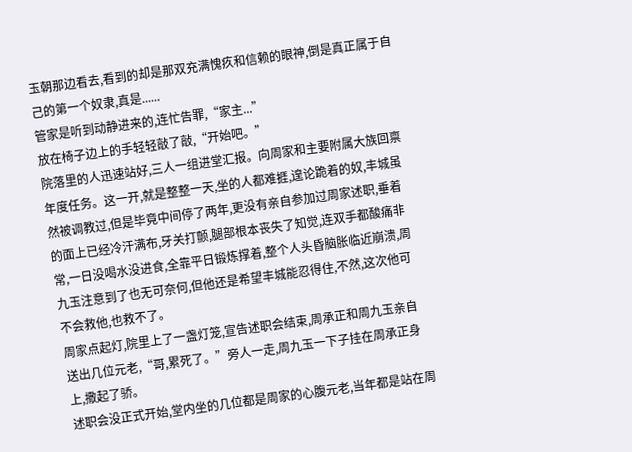玉朝那边看去,看到的却是那双充满愧疚和信赖的眼神,倒是真正属于自己的第一个奴隶,真是......
管家是听到动静进来的,连忙告罪,“家主...”
放在椅子边上的手轻轻敲了敲,“开始吧。”
院落里的人迅速站好,三人一组进堂汇报。向周家和主要附属大族回禀年度任务。这一开,就是整整一天,坐的人都难捱,遑论跪着的奴,丰城虽然被调教过,但是毕竟中间停了两年,更没有亲自参加过周家述职,垂着的面上已经冷汗满布,牙关打颤,腿部根本丧失了知觉,连双手都酸痛非常,一日没喝水没进食,全靠平日锻炼撑着,整个人头昏脑胀临近崩溃,周九玉注意到了也无可奈何,但他还是希望丰城能忍得住,不然,这次他可不会救他,也救不了。
周家点起灯,院里上了一盏灯笼,宣告述职会结束,周承正和周九玉亲自送出几位元老,“哥,累死了。”旁人一走,周九玉一下子挂在周承正身上,撒起了骄。
述职会没正式开始,堂内坐的几位都是周家的心腹元老,当年都是站在周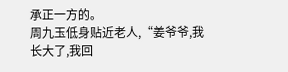承正一方的。
周九玉低身贴近老人,“姜爷爷,我长大了,我回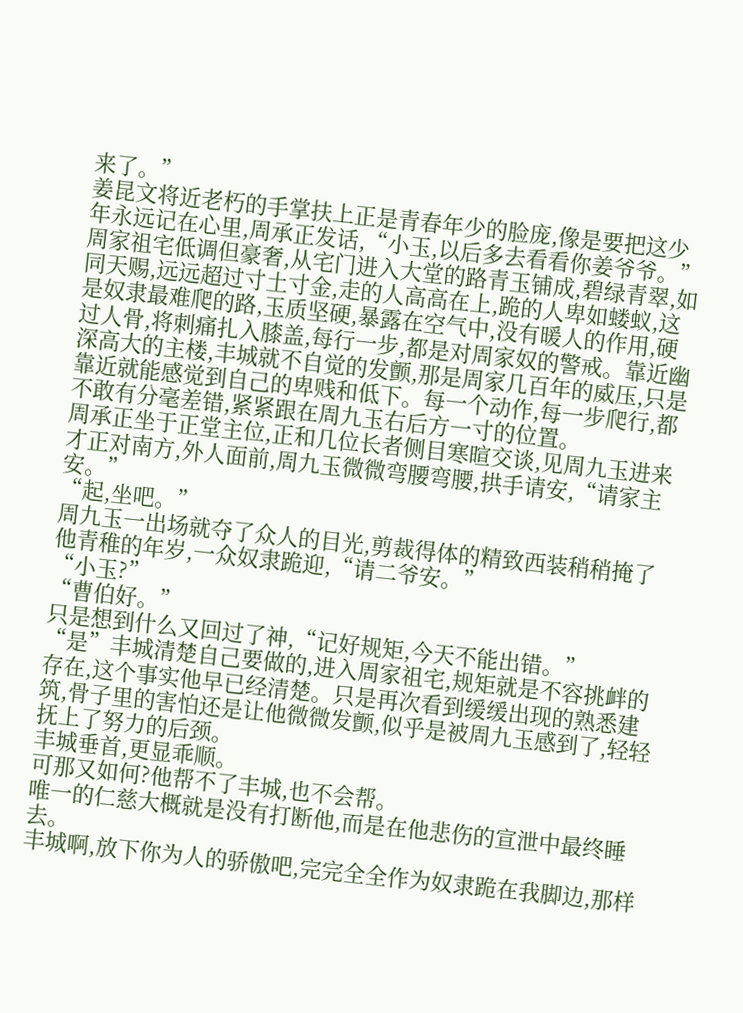来了。”
姜昆文将近老朽的手掌扶上正是青春年少的脸庞,像是要把这少年永远记在心里,周承正发话,“小玉,以后多去看看你姜爷爷。”
周家祖宅低调但豪奢,从宅门进入大堂的路青玉铺成,碧绿青翠,如同天赐,远远超过寸土寸金,走的人高高在上,跪的人卑如蝼蚁,这是奴隶最难爬的路,玉质坚硬,暴露在空气中,没有暖人的作用,硬过人骨,将刺痛扎入膝盖,每行一步,都是对周家奴的警戒。靠近幽深高大的主楼,丰城就不自觉的发颤,那是周家几百年的威压,只是靠近就能感觉到自己的卑贱和低下。每一个动作,每一步爬行,都不敢有分毫差错,紧紧跟在周九玉右后方一寸的位置。
周承正坐于正堂主位,正和几位长者侧目寒暄交谈,见周九玉进来才正对南方,外人面前,周九玉微微弯腰弯腰,拱手请安,“请家主安。”
“起,坐吧。”
周九玉一出场就夺了众人的目光,剪裁得体的精致西装稍稍掩了他青稚的年岁,一众奴隶跪迎,“请二爷安。”
“小玉?”
“曹伯好。”
只是想到什么又回过了神,“记好规矩,今天不能出错。”
“是”丰城清楚自己要做的,进入周家祖宅,规矩就是不容挑衅的存在,这个事实他早已经清楚。只是再次看到缓缓出现的熟悉建筑,骨子里的害怕还是让他微微发颤,似乎是被周九玉感到了,轻轻抚上了努力的后颈。
丰城垂首,更显乖顺。
可那又如何?他帮不了丰城,也不会帮。
唯一的仁慈大概就是没有打断他,而是在他悲伤的宣泄中最终睡去。
丰城啊,放下你为人的骄傲吧,完完全全作为奴隶跪在我脚边,那样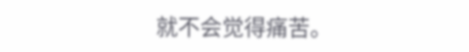就不会觉得痛苦。